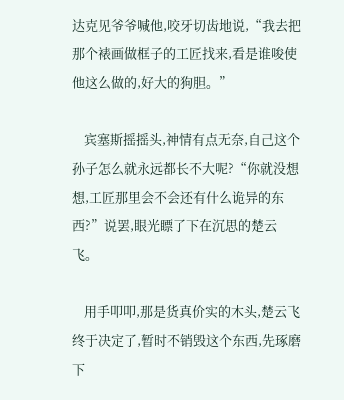达克见爷爷喊他,咬牙切齿地说,“我去把那个裱画做框子的工匠找来,看是谁唆使他这么做的,好大的狗胆。”

    宾塞斯摇摇头,神情有点无奈,自己这个孙子怎么就永远都长不大呢?“你就没想想,工匠那里会不会还有什么诡异的东西?”说罢,眼光瞟了下在沉思的楚云飞。

    用手叩叩,那是货真价实的木头,楚云飞终于决定了,暂时不销毁这个东西,先琢磨下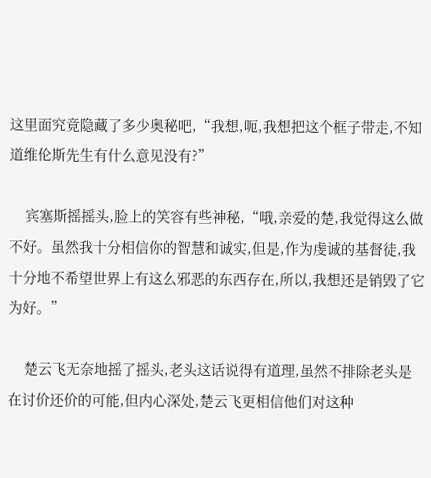这里面究竟隐藏了多少奥秘吧,“我想,呃,我想把这个框子带走,不知道维伦斯先生有什么意见没有?”

    宾塞斯摇摇头,脸上的笑容有些神秘,“哦,亲爱的楚,我觉得这么做不好。虽然我十分相信你的智慧和诚实,但是,作为虔诚的基督徒,我十分地不希望世界上有这么邪恶的东西存在,所以,我想还是销毁了它为好。”

    楚云飞无奈地摇了摇头,老头这话说得有道理,虽然不排除老头是在讨价还价的可能,但内心深处,楚云飞更相信他们对这种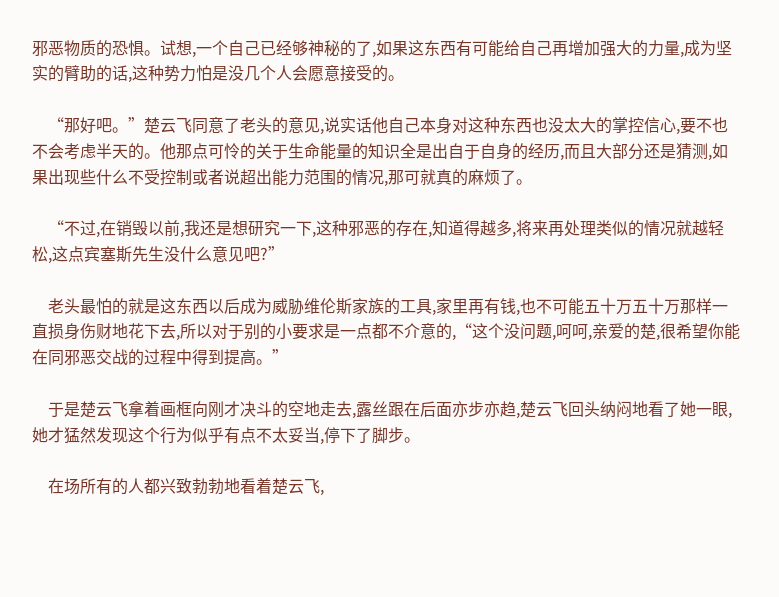邪恶物质的恐惧。试想,一个自己已经够神秘的了,如果这东西有可能给自己再增加强大的力量,成为坚实的臂助的话,这种势力怕是没几个人会愿意接受的。

    “那好吧。”楚云飞同意了老头的意见,说实话他自己本身对这种东西也没太大的掌控信心,要不也不会考虑半天的。他那点可怜的关于生命能量的知识全是出自于自身的经历,而且大部分还是猜测,如果出现些什么不受控制或者说超出能力范围的情况,那可就真的麻烦了。

    “不过,在销毁以前,我还是想研究一下,这种邪恶的存在,知道得越多,将来再处理类似的情况就越轻松,这点宾塞斯先生没什么意见吧?”

    老头最怕的就是这东西以后成为威胁维伦斯家族的工具,家里再有钱,也不可能五十万五十万那样一直损身伤财地花下去,所以对于别的小要求是一点都不介意的,“这个没问题,呵呵,亲爱的楚,很希望你能在同邪恶交战的过程中得到提高。”

    于是楚云飞拿着画框向刚才决斗的空地走去,露丝跟在后面亦步亦趋,楚云飞回头纳闷地看了她一眼,她才猛然发现这个行为似乎有点不太妥当,停下了脚步。

    在场所有的人都兴致勃勃地看着楚云飞,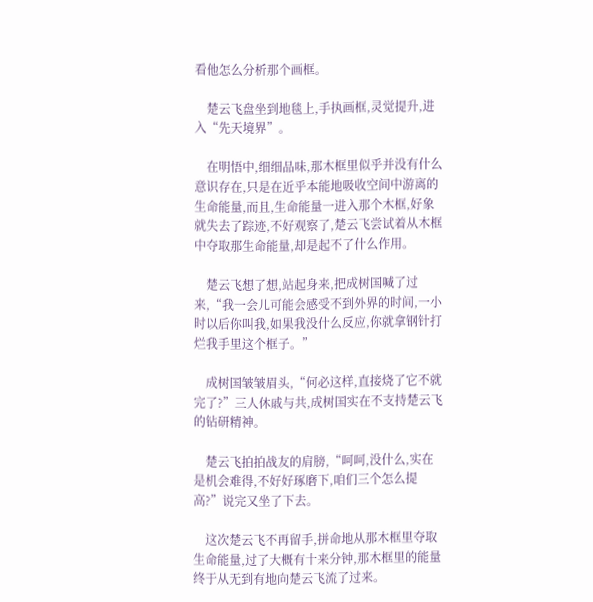看他怎么分析那个画框。

    楚云飞盘坐到地毯上,手执画框,灵觉提升,进入“先天境界”。

    在明悟中,细细品味,那木框里似乎并没有什么意识存在,只是在近乎本能地吸收空间中游离的生命能量,而且,生命能量一进入那个木框,好象就失去了踪迹,不好观察了,楚云飞尝试着从木框中夺取那生命能量,却是起不了什么作用。

    楚云飞想了想,站起身来,把成树国喊了过来,“我一会儿可能会感受不到外界的时间,一小时以后你叫我,如果我没什么反应,你就拿钢针打烂我手里这个框子。”

    成树国皱皱眉头,“何必这样,直接烧了它不就完了?”三人休戚与共,成树国实在不支持楚云飞的钻研精神。

    楚云飞拍拍战友的肩膀,“呵呵,没什么,实在是机会难得,不好好琢磨下,咱们三个怎么提高?”说完又坐了下去。

    这次楚云飞不再留手,拼命地从那木框里夺取生命能量,过了大概有十来分钟,那木框里的能量终于从无到有地向楚云飞流了过来。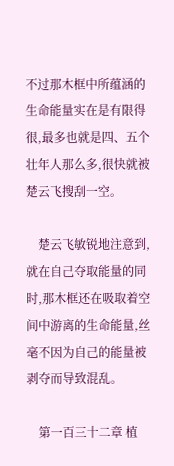不过那木框中所蕴涵的生命能量实在是有限得很,最多也就是四、五个壮年人那么多,很快就被楚云飞搜刮一空。

    楚云飞敏锐地注意到,就在自己夺取能量的同时,那木框还在吸取着空间中游离的生命能量,丝毫不因为自己的能量被剥夺而导致混乱。

    第一百三十二章 植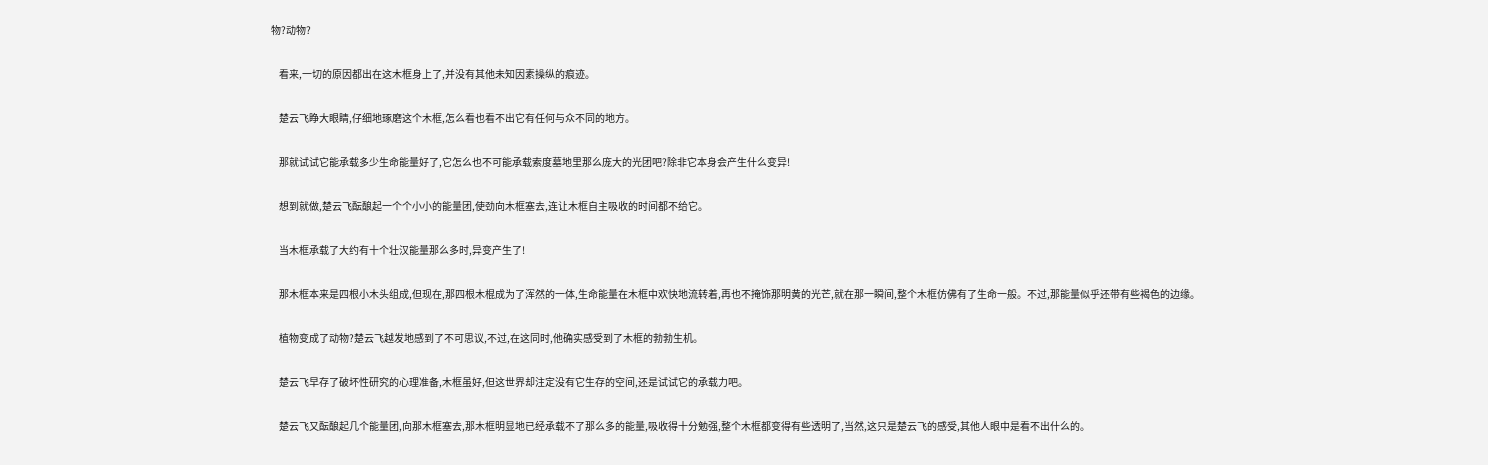物?动物?

    看来,一切的原因都出在这木框身上了,并没有其他未知因素操纵的痕迹。

    楚云飞睁大眼睛,仔细地琢磨这个木框,怎么看也看不出它有任何与众不同的地方。

    那就试试它能承载多少生命能量好了,它怎么也不可能承载索度墓地里那么庞大的光团吧?除非它本身会产生什么变异!

    想到就做,楚云飞酝酿起一个个小小的能量团,使劲向木框塞去,连让木框自主吸收的时间都不给它。

    当木框承载了大约有十个壮汉能量那么多时,异变产生了!

    那木框本来是四根小木头组成,但现在,那四根木棍成为了浑然的一体,生命能量在木框中欢快地流转着,再也不掩饰那明黄的光芒,就在那一瞬间,整个木框仿佛有了生命一般。不过,那能量似乎还带有些褐色的边缘。

    植物变成了动物?楚云飞越发地感到了不可思议,不过,在这同时,他确实感受到了木框的勃勃生机。

    楚云飞早存了破坏性研究的心理准备,木框虽好,但这世界却注定没有它生存的空间,还是试试它的承载力吧。

    楚云飞又酝酿起几个能量团,向那木框塞去,那木框明显地已经承载不了那么多的能量,吸收得十分勉强,整个木框都变得有些透明了,当然,这只是楚云飞的感受,其他人眼中是看不出什么的。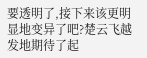要透明了,接下来该更明显地变异了吧?楚云飞越发地期待了起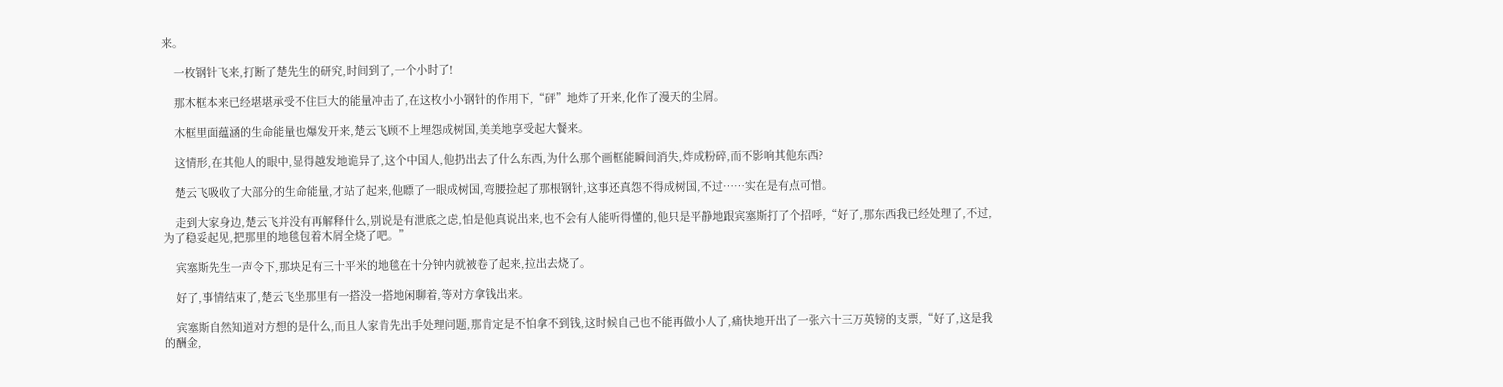来。

    一枚钢针飞来,打断了楚先生的研究,时间到了,一个小时了!

    那木框本来已经堪堪承受不住巨大的能量冲击了,在这枚小小钢针的作用下,“砰”地炸了开来,化作了漫天的尘屑。

    木框里面蕴涵的生命能量也爆发开来,楚云飞顾不上埋怨成树国,美美地享受起大餐来。

    这情形,在其他人的眼中,显得越发地诡异了,这个中国人,他扔出去了什么东西,为什么那个画框能瞬间消失,炸成粉碎,而不影响其他东西?

    楚云飞吸收了大部分的生命能量,才站了起来,他瞟了一眼成树国,弯腰捡起了那根钢针,这事还真怨不得成树国,不过……实在是有点可惜。

    走到大家身边,楚云飞并没有再解释什么,别说是有泄底之虑,怕是他真说出来,也不会有人能听得懂的,他只是平静地跟宾塞斯打了个招呼,“好了,那东西我已经处理了,不过,为了稳妥起见,把那里的地毯包着木屑全烧了吧。”

    宾塞斯先生一声令下,那块足有三十平米的地毯在十分钟内就被卷了起来,拉出去烧了。

    好了,事情结束了,楚云飞坐那里有一搭没一搭地闲聊着,等对方拿钱出来。

    宾塞斯自然知道对方想的是什么,而且人家肯先出手处理问题,那肯定是不怕拿不到钱,这时候自己也不能再做小人了,痛快地开出了一张六十三万英镑的支票,“好了,这是我的酬金,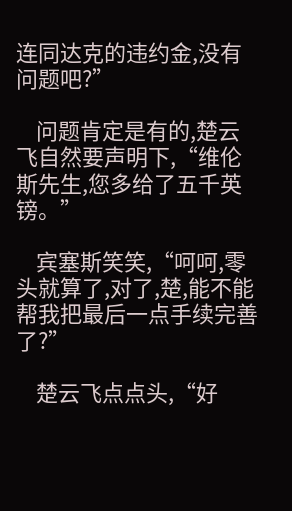连同达克的违约金,没有问题吧?”

    问题肯定是有的,楚云飞自然要声明下,“维伦斯先生,您多给了五千英镑。”

    宾塞斯笑笑,“呵呵,零头就算了,对了,楚,能不能帮我把最后一点手续完善了?”

    楚云飞点点头,“好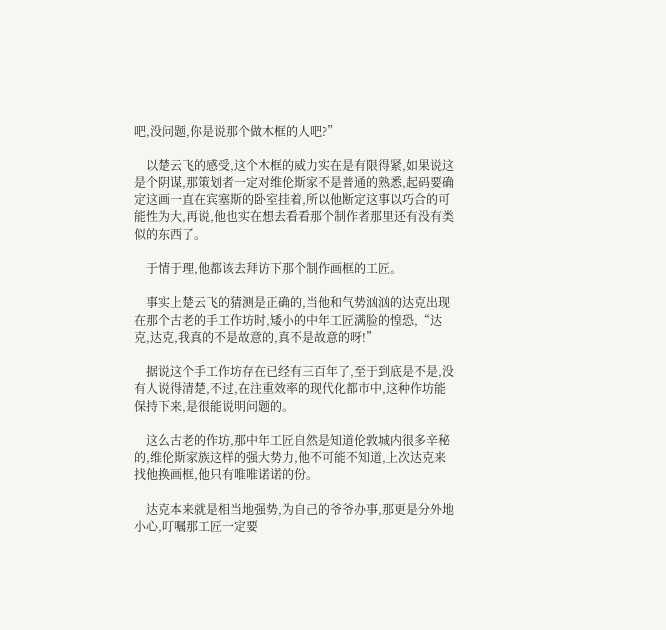吧,没问题,你是说那个做木框的人吧?”

    以楚云飞的感受,这个木框的威力实在是有限得紧,如果说这是个阴谋,那策划者一定对维伦斯家不是普通的熟悉,起码要确定这画一直在宾塞斯的卧室挂着,所以他断定这事以巧合的可能性为大,再说,他也实在想去看看那个制作者那里还有没有类似的东西了。

    于情于理,他都该去拜访下那个制作画框的工匠。

    事实上楚云飞的猜测是正确的,当他和气势汹汹的达克出现在那个古老的手工作坊时,矮小的中年工匠满脸的惶恐,“达克,达克,我真的不是故意的,真不是故意的呀!”

    据说这个手工作坊存在已经有三百年了,至于到底是不是,没有人说得清楚,不过,在注重效率的现代化都市中,这种作坊能保持下来,是很能说明问题的。

    这么古老的作坊,那中年工匠自然是知道伦敦城内很多辛秘的,维伦斯家族这样的强大势力,他不可能不知道,上次达克来找他换画框,他只有唯唯诺诺的份。

    达克本来就是相当地强势,为自己的爷爷办事,那更是分外地小心,叮嘱那工匠一定要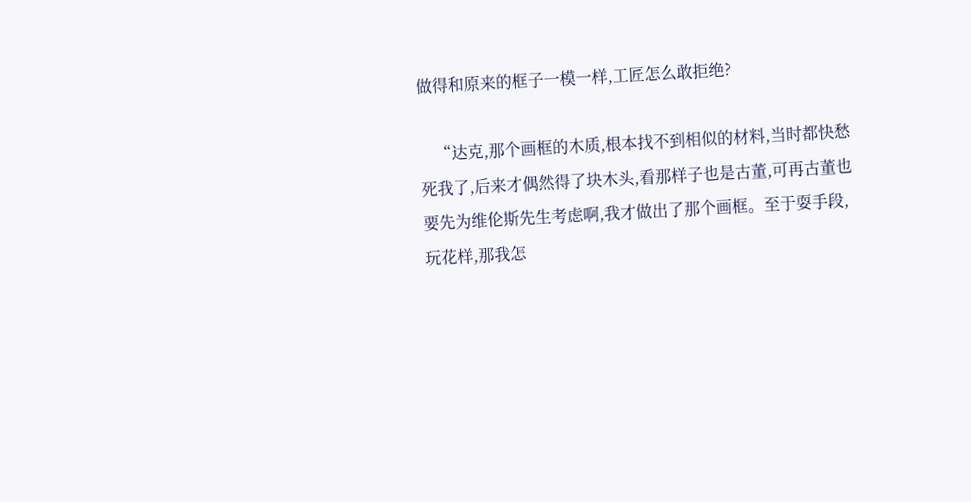做得和原来的框子一模一样,工匠怎么敢拒绝?

    “达克,那个画框的木质,根本找不到相似的材料,当时都快愁死我了,后来才偶然得了块木头,看那样子也是古董,可再古董也要先为维伦斯先生考虑啊,我才做出了那个画框。至于耍手段,玩花样,那我怎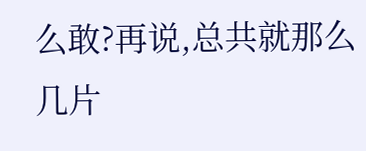么敢?再说,总共就那么几片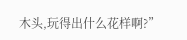木头,玩得出什么花样啊?”